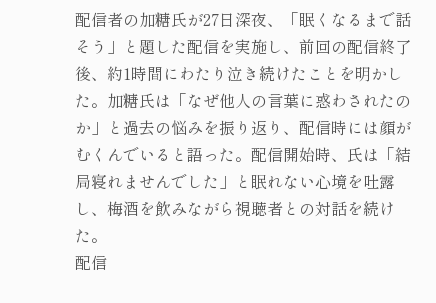配信者の加糖氏が27日深夜、「眠くなるまで話そう」と題した配信を実施し、前回の配信終了後、約1時間にわたり泣き続けたことを明かした。加糖氏は「なぜ他人の言葉に惑わされたのか」と過去の悩みを振り返り、配信時には顔がむくんでいると語った。配信開始時、氏は「結局寝れませんでした」と眠れない心境を吐露し、梅酒を飲みながら視聴者との対話を続けた。
配信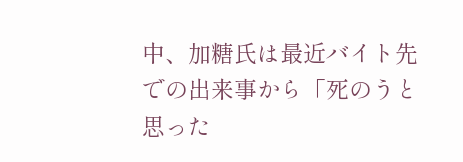中、加糖氏は最近バイト先での出来事から「死のうと思った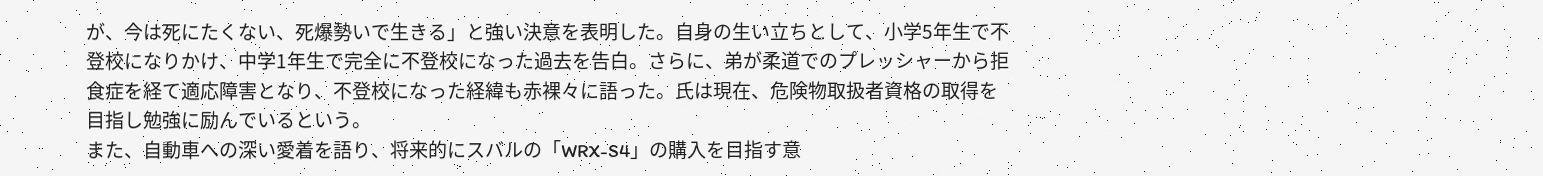が、今は死にたくない、死爆勢いで生きる」と強い決意を表明した。自身の生い立ちとして、小学5年生で不登校になりかけ、中学1年生で完全に不登校になった過去を告白。さらに、弟が柔道でのプレッシャーから拒食症を経て適応障害となり、不登校になった経緯も赤裸々に語った。氏は現在、危険物取扱者資格の取得を目指し勉強に励んでいるという。
また、自動車への深い愛着を語り、将来的にスバルの「WRX-S4」の購入を目指す意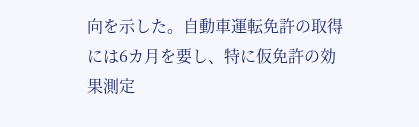向を示した。自動車運転免許の取得には6カ月を要し、特に仮免許の効果測定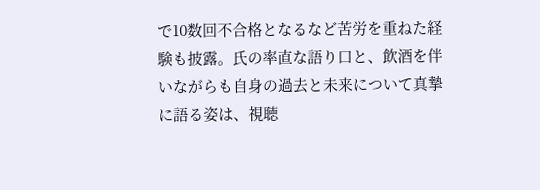で10数回不合格となるなど苦労を重ねた経験も披露。氏の率直な語り口と、飲酒を伴いながらも自身の過去と未来について真摯に語る姿は、視聴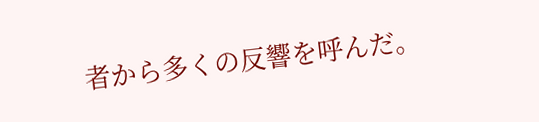者から多くの反響を呼んだ。